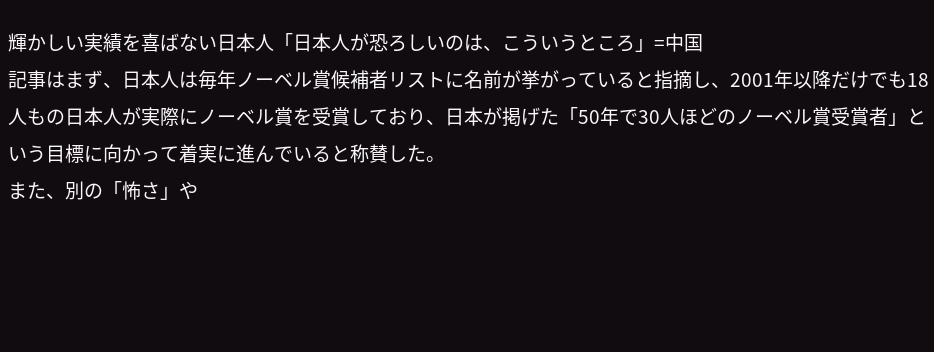輝かしい実績を喜ばない日本人「日本人が恐ろしいのは、こういうところ」=中国
記事はまず、日本人は毎年ノーベル賞候補者リストに名前が挙がっていると指摘し、2001年以降だけでも18人もの日本人が実際にノーベル賞を受賞しており、日本が掲げた「50年で30人ほどのノーベル賞受賞者」という目標に向かって着実に進んでいると称賛した。
また、別の「怖さ」や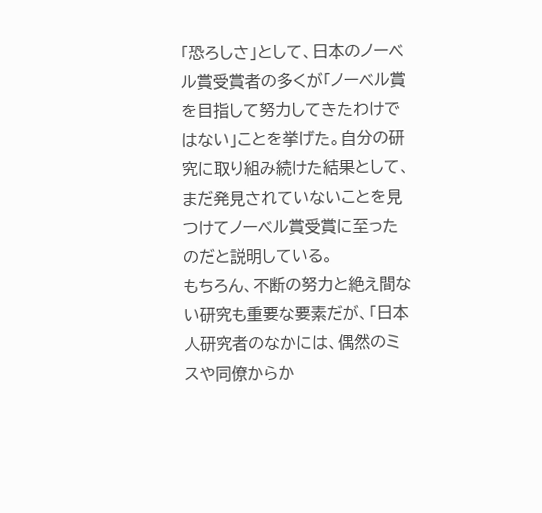「恐ろしさ」として、日本のノーベル賞受賞者の多くが「ノーベル賞を目指して努力してきたわけではない」ことを挙げた。自分の研究に取り組み続けた結果として、まだ発見されていないことを見つけてノーベル賞受賞に至ったのだと説明している。
もちろん、不断の努力と絶え間ない研究も重要な要素だが、「日本人研究者のなかには、偶然のミスや同僚からか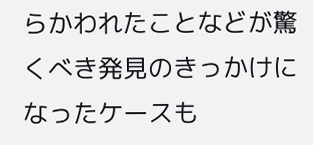らかわれたことなどが驚くべき発見のきっかけになったケースも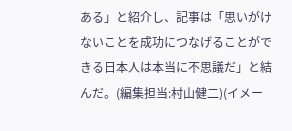ある」と紹介し、記事は「思いがけないことを成功につなげることができる日本人は本当に不思議だ」と結んだ。(編集担当:村山健二)(イメー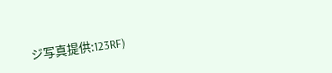ジ写真提供:123RF)